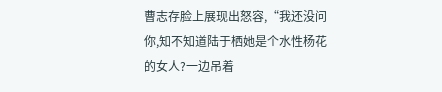曹志存脸上展现出怒容,“我还没问你,知不知道陆于栖她是个水性杨花的女人?一边吊着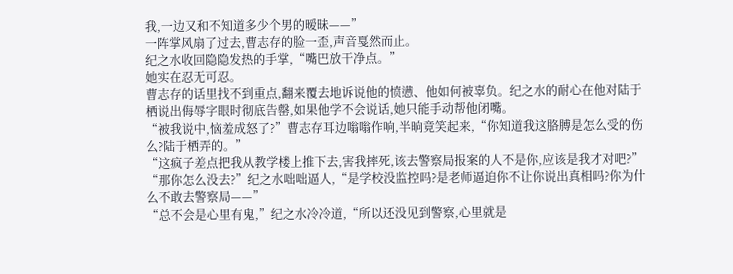我,一边又和不知道多少个男的暧昧——”
一阵掌风扇了过去,曹志存的脸一歪,声音戛然而止。
纪之水收回隐隐发热的手掌,“嘴巴放干净点。”
她实在忍无可忍。
曹志存的话里找不到重点,翻来覆去地诉说他的愤懑、他如何被辜负。纪之水的耐心在他对陆于栖说出侮辱字眼时彻底告罄,如果他学不会说话,她只能手动帮他闭嘴。
“被我说中,恼羞成怒了?”曹志存耳边嗡嗡作响,半晌竟笑起来,“你知道我这胳膊是怎么受的伤么?陆于栖弄的。”
“这疯子差点把我从教学楼上推下去,害我摔死,该去警察局报案的人不是你,应该是我才对吧?”
“那你怎么没去?”纪之水咄咄逼人,“是学校没监控吗?是老师逼迫你不让你说出真相吗?你为什么不敢去警察局——”
“总不会是心里有鬼,”纪之水冷冷道,“所以还没见到警察,心里就是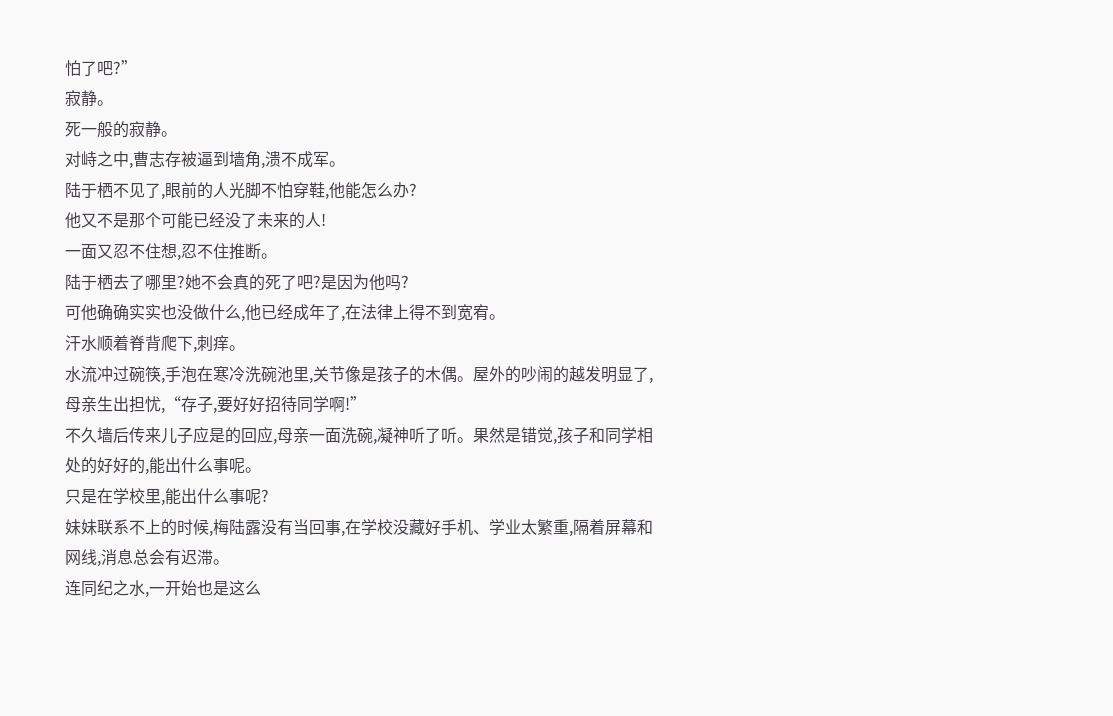怕了吧?”
寂静。
死一般的寂静。
对峙之中,曹志存被逼到墙角,溃不成军。
陆于栖不见了,眼前的人光脚不怕穿鞋,他能怎么办?
他又不是那个可能已经没了未来的人!
一面又忍不住想,忍不住推断。
陆于栖去了哪里?她不会真的死了吧?是因为他吗?
可他确确实实也没做什么,他已经成年了,在法律上得不到宽宥。
汗水顺着脊背爬下,刺痒。
水流冲过碗筷,手泡在寒冷洗碗池里,关节像是孩子的木偶。屋外的吵闹的越发明显了,母亲生出担忧,“存子,要好好招待同学啊!”
不久墙后传来儿子应是的回应,母亲一面洗碗,凝神听了听。果然是错觉,孩子和同学相处的好好的,能出什么事呢。
只是在学校里,能出什么事呢?
妹妹联系不上的时候,梅陆露没有当回事,在学校没藏好手机、学业太繁重,隔着屏幕和网线,消息总会有迟滞。
连同纪之水,一开始也是这么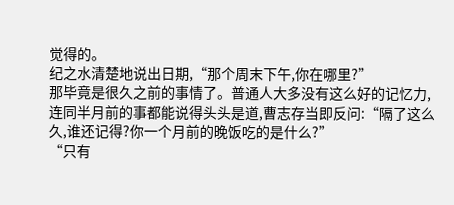觉得的。
纪之水清楚地说出日期,“那个周末下午,你在哪里?”
那毕竟是很久之前的事情了。普通人大多没有这么好的记忆力,连同半月前的事都能说得头头是道,曹志存当即反问:“隔了这么久,谁还记得?你一个月前的晚饭吃的是什么?”
“只有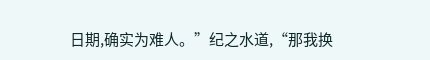日期,确实为难人。”纪之水道,“那我换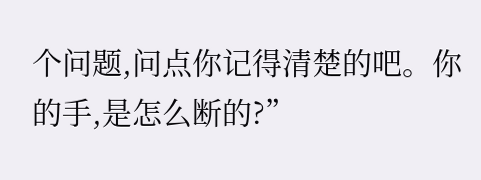个问题,问点你记得清楚的吧。你的手,是怎么断的?”